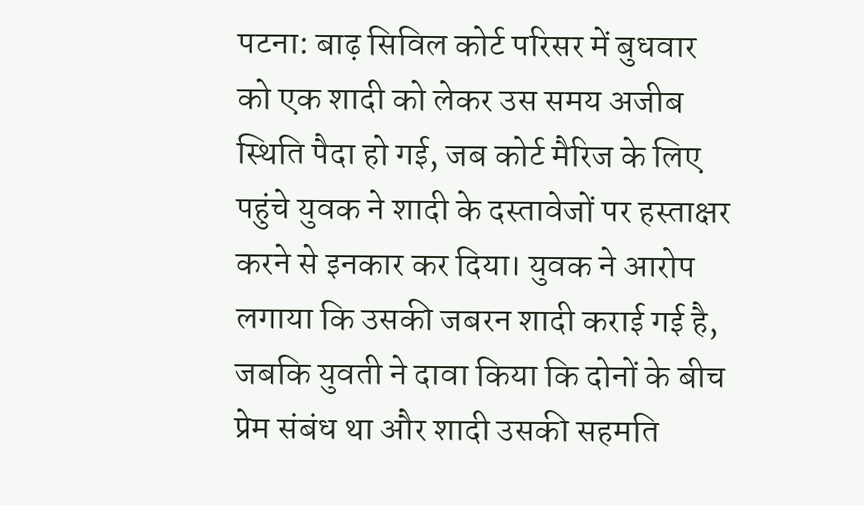पटना: बाढ़ सिविल कोर्ट परिसर में बुधवार को एक शादी को लेकर उस समय अजीब स्थिति पैदा हो गई, जब कोर्ट मैरिज के लिए पहुंचे युवक ने शादी के दस्तावेजों पर हस्ताक्षर करने से इनकार कर दिया। युवक ने आरोप लगाया कि उसकी जबरन शादी कराई गई है, जबकि युवती ने दावा किया कि दोनों के बीच प्रेम संबंध था और शादी उसकी सहमति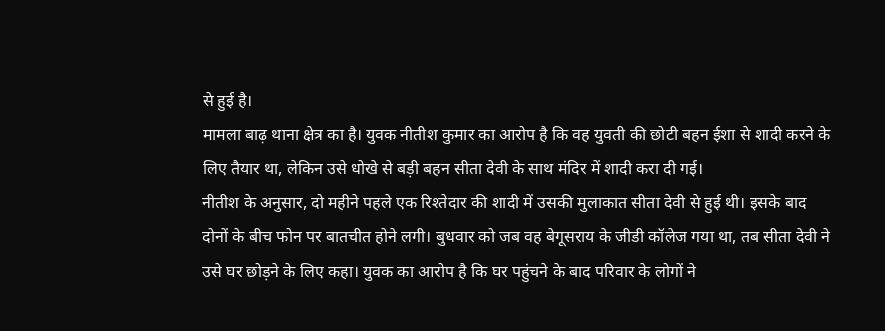से हुई है।
मामला बाढ़ थाना क्षेत्र का है। युवक नीतीश कुमार का आरोप है कि वह युवती की छोटी बहन ईशा से शादी करने के लिए तैयार था, लेकिन उसे धोखे से बड़ी बहन सीता देवी के साथ मंदिर में शादी करा दी गई।
नीतीश के अनुसार, दो महीने पहले एक रिश्तेदार की शादी में उसकी मुलाकात सीता देवी से हुई थी। इसके बाद दोनों के बीच फोन पर बातचीत होने लगी। बुधवार को जब वह बेगूसराय के जीडी कॉलेज गया था, तब सीता देवी ने उसे घर छोड़ने के लिए कहा। युवक का आरोप है कि घर पहुंचने के बाद परिवार के लोगों ने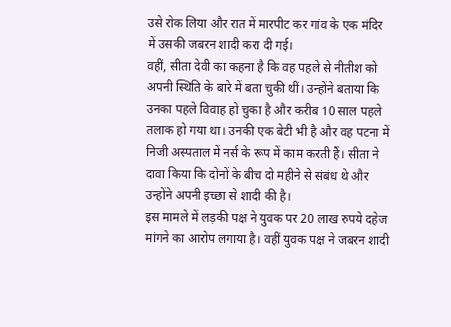उसे रोक लिया और रात में मारपीट कर गांव के एक मंदिर में उसकी जबरन शादी करा दी गई।
वहीं, सीता देवी का कहना है कि वह पहले से नीतीश को अपनी स्थिति के बारे में बता चुकी थीं। उन्होंने बताया कि उनका पहले विवाह हो चुका है और करीब 10 साल पहले तलाक हो गया था। उनकी एक बेटी भी है और वह पटना में निजी अस्पताल में नर्स के रूप में काम करती हैं। सीता ने दावा किया कि दोनों के बीच दो महीने से संबंध थे और उन्होंने अपनी इच्छा से शादी की है।
इस मामले में लड़की पक्ष ने युवक पर 20 लाख रुपये दहेज मांगने का आरोप लगाया है। वहीं युवक पक्ष ने जबरन शादी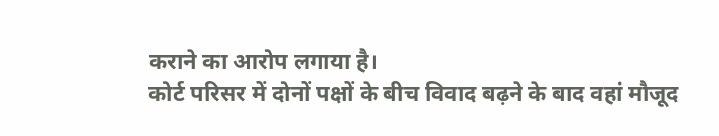कराने का आरोप लगाया है।
कोर्ट परिसर में दोनों पक्षों के बीच विवाद बढ़ने के बाद वहां मौजूद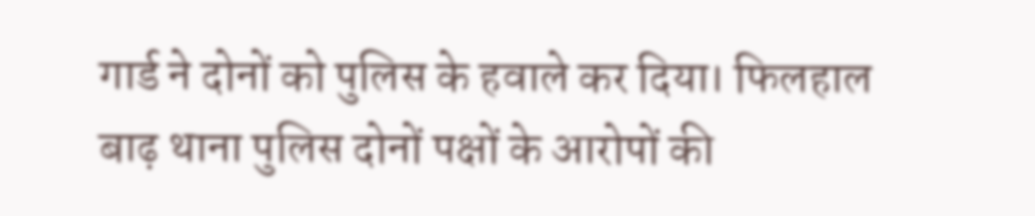गार्ड ने दोनों को पुलिस के हवाले कर दिया। फिलहाल बाढ़ थाना पुलिस दोनों पक्षों के आरोपों की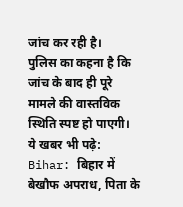जांच कर रही है।
पुलिस का कहना है कि जांच के बाद ही पूरे मामले की वास्तविक स्थिति स्पष्ट हो पाएगी।
ये खबर भी पढ़े: Bihar: बिहार में बेखौफ अपराध, पिता के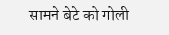सामने बेटे को गोली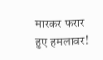मारकर फरार हुए हमलावर!